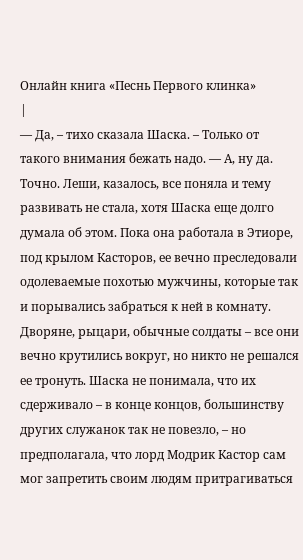Онлайн книга «Песнь Первого клинка»
|
— Да, – тихо сказала Шаска. – Только от такого внимания бежать надо. — А, ну да. Точно. Леши, казалось, все поняла и тему развивать не стала, хотя Шаска еще долго думала об этом. Пока она работала в Этиоре, под крылом Касторов, ее вечно преследовали одолеваемые похотью мужчины, которые так и порывались забраться к ней в комнату. Дворяне, рыцари, обычные солдаты – все они вечно крутились вокруг, но никто не решался ее тронуть. Шаска не понимала, что их сдерживало – в конце концов, большинству других служанок так не повезло, – но предполагала, что лорд Модрик Кастор сам мог запретить своим людям притрагиваться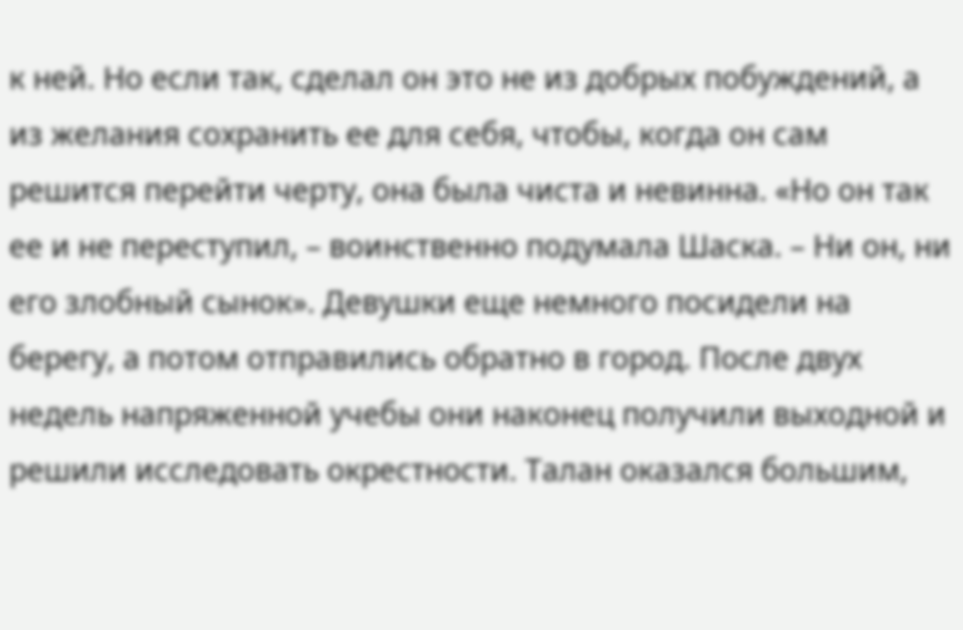к ней. Но если так, сделал он это не из добрых побуждений, а из желания сохранить ее для себя, чтобы, когда он сам решится перейти черту, она была чиста и невинна. «Но он так ее и не переступил, – воинственно подумала Шаска. – Ни он, ни его злобный сынок». Девушки еще немного посидели на берегу, а потом отправились обратно в город. После двух недель напряженной учебы они наконец получили выходной и решили исследовать окрестности. Талан оказался большим,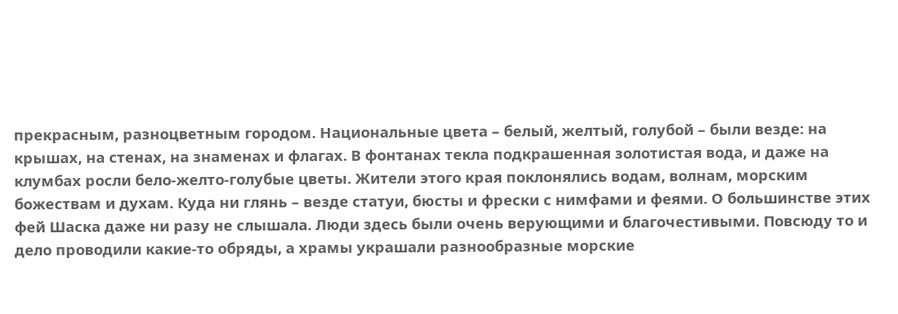прекрасным, разноцветным городом. Национальные цвета – белый, желтый, голубой – были везде: на крышах, на стенах, на знаменах и флагах. В фонтанах текла подкрашенная золотистая вода, и даже на клумбах росли бело-желто-голубые цветы. Жители этого края поклонялись водам, волнам, морским божествам и духам. Куда ни глянь – везде статуи, бюсты и фрески с нимфами и феями. О большинстве этих фей Шаска даже ни разу не слышала. Люди здесь были очень верующими и благочестивыми. Повсюду то и дело проводили какие-то обряды, а храмы украшали разнообразные морские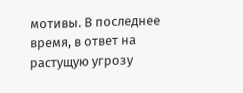мотивы. В последнее время, в ответ на растущую угрозу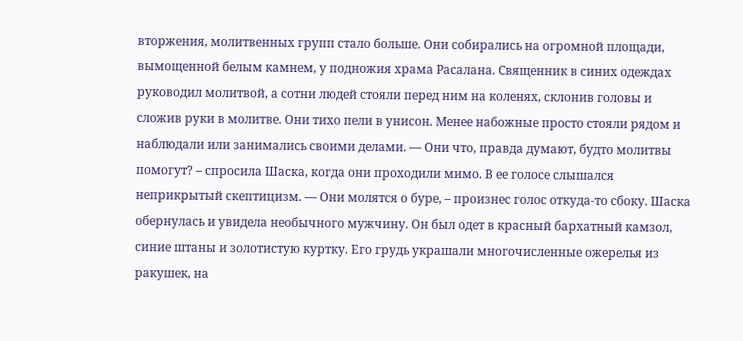вторжения, молитвенных групп стало больше. Они собирались на огромной площади, вымощенной белым камнем, у подножия храма Расалана. Священник в синих одеждах руководил молитвой, а сотни людей стояли перед ним на коленях, склонив головы и сложив руки в молитве. Они тихо пели в унисон. Менее набожные просто стояли рядом и наблюдали или занимались своими делами. — Они что, правда думают, будто молитвы помогут? – спросила Шаска, когда они проходили мимо. В ее голосе слышался неприкрытый скептицизм. — Они молятся о буре, – произнес голос откуда-то сбоку. Шаска обернулась и увидела необычного мужчину. Он был одет в красный бархатный камзол, синие штаны и золотистую куртку. Его грудь украшали многочисленные ожерелья из ракушек, на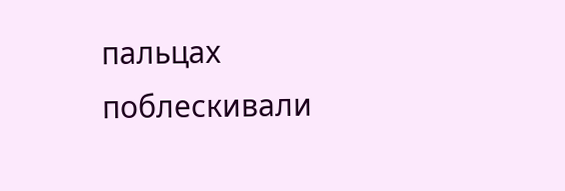пальцах поблескивали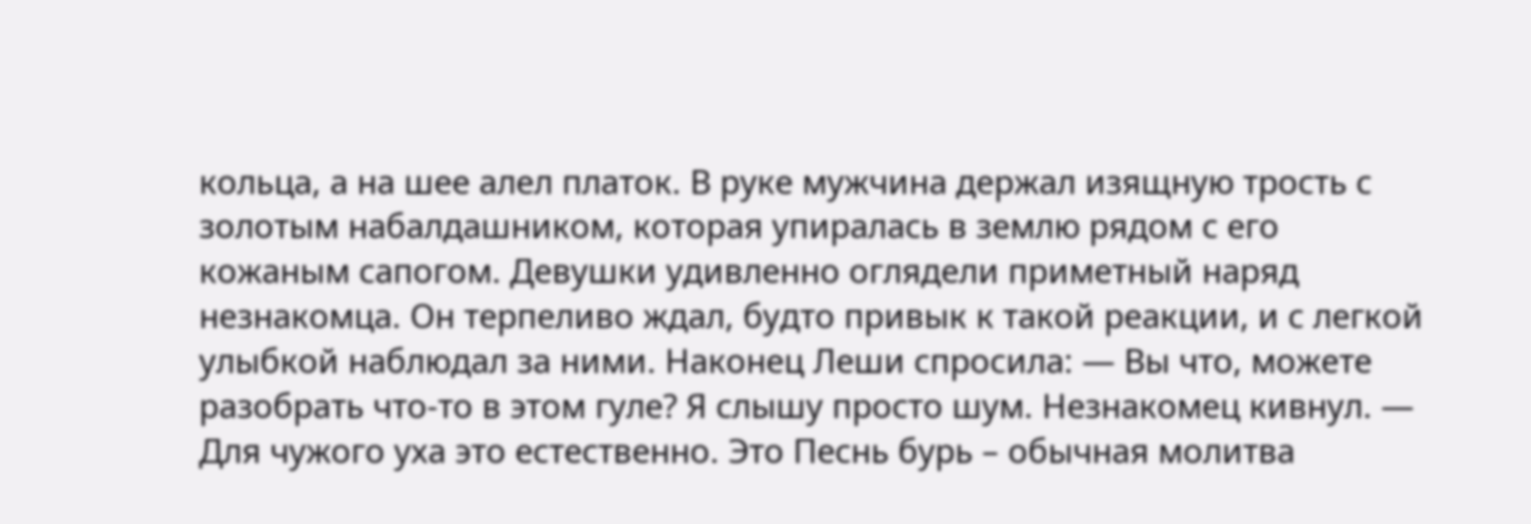кольца, а на шее алел платок. В руке мужчина держал изящную трость с золотым набалдашником, которая упиралась в землю рядом с его кожаным сапогом. Девушки удивленно оглядели приметный наряд незнакомца. Он терпеливо ждал, будто привык к такой реакции, и с легкой улыбкой наблюдал за ними. Наконец Леши спросила: — Вы что, можете разобрать что-то в этом гуле? Я слышу просто шум. Незнакомец кивнул. — Для чужого уха это естественно. Это Песнь бурь – обычная молитва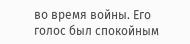во время войны. Его голос был спокойным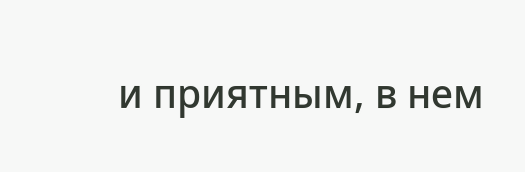и приятным, в нем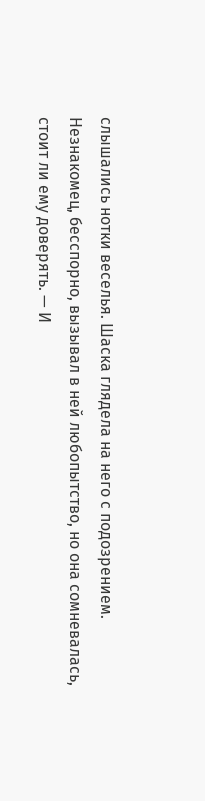слышались нотки веселья. Шаска глядела на него с подозрением. Незнакомец, бесспорно, вызывал в ней любопытство, но она сомневалась, стоит ли ему доверять. — И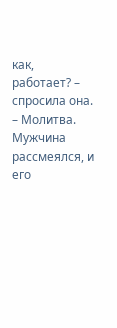как, работает? – спросила она. – Молитва. Мужчина рассмеялся, и его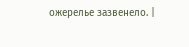ожерелье зазвенело. |